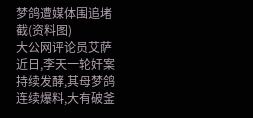梦鸽遭媒体围追堵截(资料图)
大公网评论员艾萨
近日,李天一轮奸案持续发酵,其母梦鸽连续爆料,大有破釜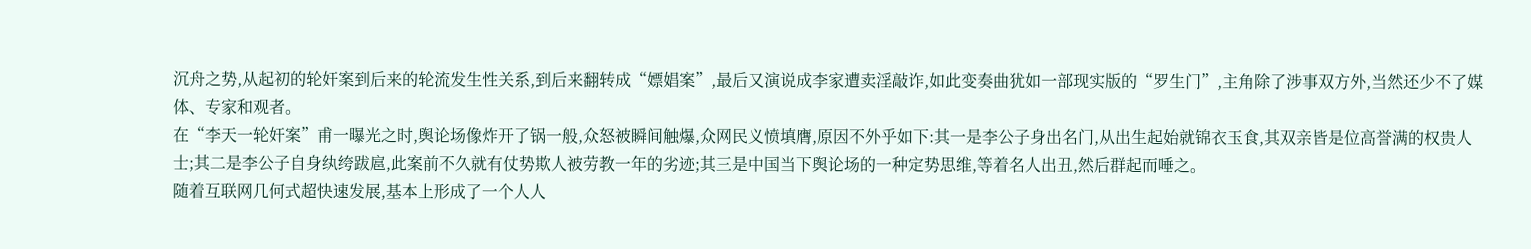沉舟之势,从起初的轮奸案到后来的轮流发生性关系,到后来翻转成“嫖娼案”,最后又演说成李家遭卖淫敲诈,如此变奏曲犹如一部现实版的“罗生门”,主角除了涉事双方外,当然还少不了媒体、专家和观者。
在“李天一轮奸案”甫一曝光之时,舆论场像炸开了锅一般,众怒被瞬间触爆,众网民义愤填膺,原因不外乎如下:其一是李公子身出名门,从出生起始就锦衣玉食,其双亲皆是位高誉满的权贵人士;其二是李公子自身纨绔跋扈,此案前不久就有仗势欺人被劳教一年的劣迹;其三是中国当下舆论场的一种定势思维,等着名人出丑,然后群起而唾之。
随着互联网几何式超快速发展,基本上形成了一个人人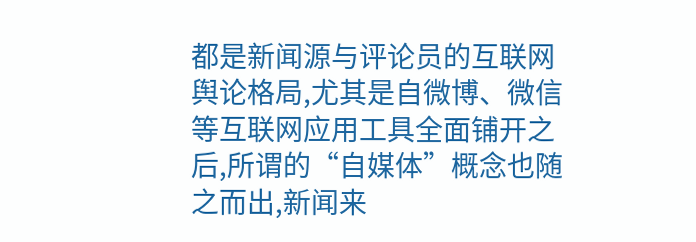都是新闻源与评论员的互联网舆论格局,尤其是自微博、微信等互联网应用工具全面铺开之后,所谓的“自媒体”概念也随之而出,新闻来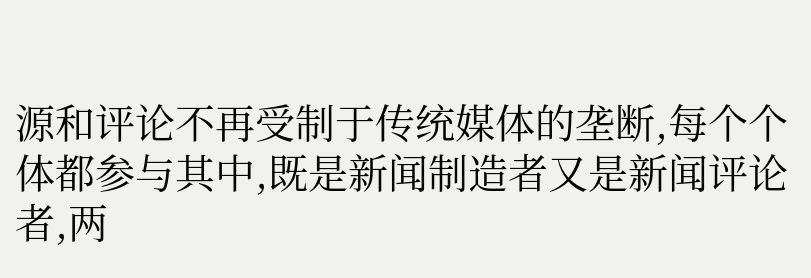源和评论不再受制于传统媒体的垄断,每个个体都参与其中,既是新闻制造者又是新闻评论者,两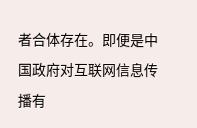者合体存在。即便是中国政府对互联网信息传播有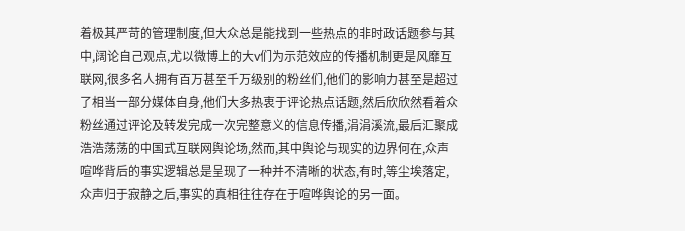着极其严苛的管理制度,但大众总是能找到一些热点的非时政话题参与其中,阔论自己观点,尤以微博上的大v们为示范效应的传播机制更是风靡互联网,很多名人拥有百万甚至千万级别的粉丝们,他们的影响力甚至是超过了相当一部分媒体自身,他们大多热衷于评论热点话题,然后欣欣然看着众粉丝通过评论及转发完成一次完整意义的信息传播,涓涓溪流,最后汇聚成浩浩荡荡的中国式互联网舆论场,然而,其中舆论与现实的边界何在,众声喧哗背后的事实逻辑总是呈现了一种并不清晰的状态,有时,等尘埃落定,众声归于寂静之后,事实的真相往往存在于喧哗舆论的另一面。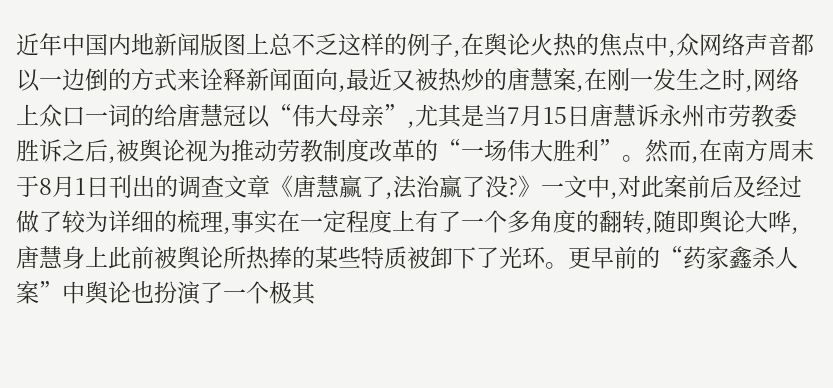近年中国内地新闻版图上总不乏这样的例子,在舆论火热的焦点中,众网络声音都以一边倒的方式来诠释新闻面向,最近又被热炒的唐慧案,在刚一发生之时,网络上众口一词的给唐慧冠以“伟大母亲”,尤其是当7月15日唐慧诉永州市劳教委胜诉之后,被舆论视为推动劳教制度改革的“一场伟大胜利”。然而,在南方周末于8月1日刊出的调查文章《唐慧赢了,法治赢了没?》一文中,对此案前后及经过做了较为详细的梳理,事实在一定程度上有了一个多角度的翻转,随即舆论大哗,唐慧身上此前被舆论所热捧的某些特质被卸下了光环。更早前的“药家鑫杀人案”中舆论也扮演了一个极其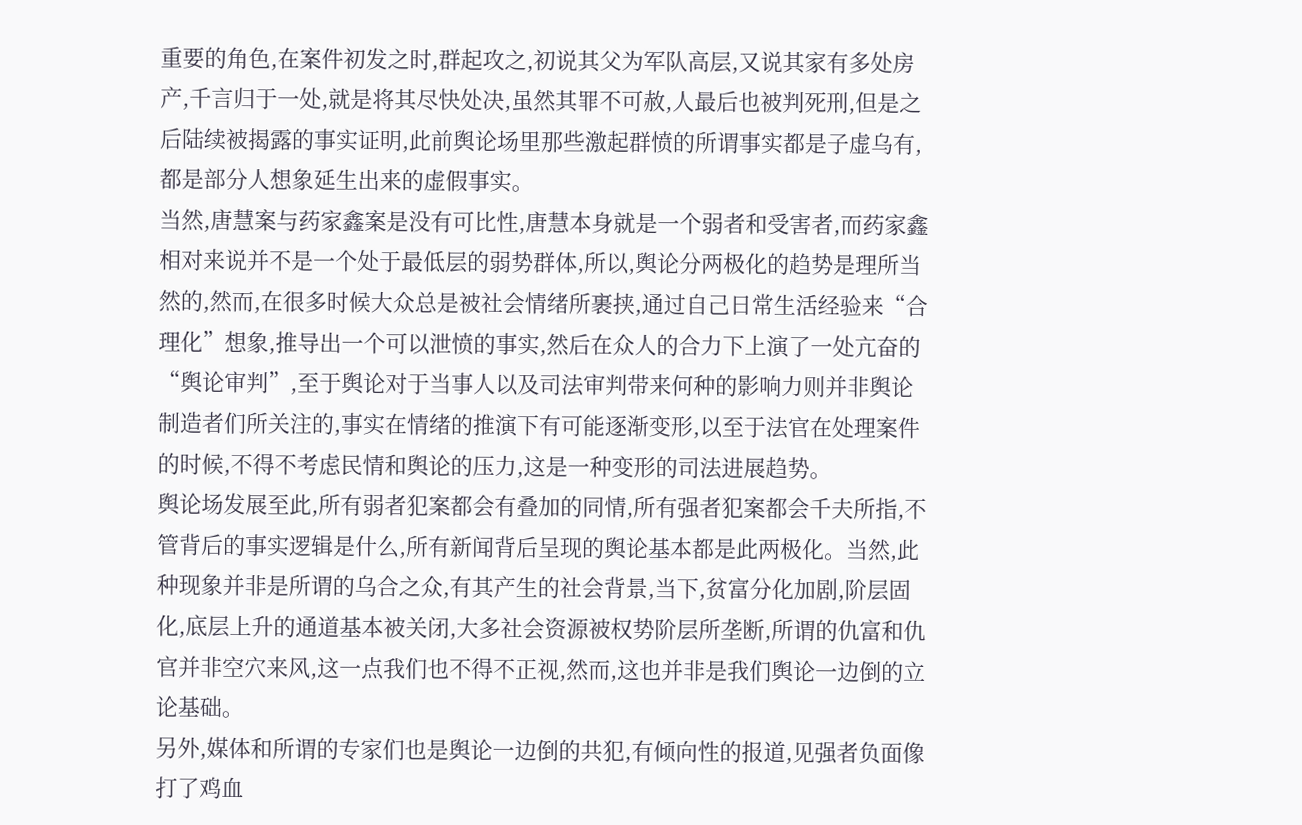重要的角色,在案件初发之时,群起攻之,初说其父为军队高层,又说其家有多处房产,千言归于一处,就是将其尽快处决,虽然其罪不可赦,人最后也被判死刑,但是之后陆续被揭露的事实证明,此前舆论场里那些激起群愤的所谓事实都是子虚乌有,都是部分人想象延生出来的虚假事实。
当然,唐慧案与药家鑫案是没有可比性,唐慧本身就是一个弱者和受害者,而药家鑫相对来说并不是一个处于最低层的弱势群体,所以,舆论分两极化的趋势是理所当然的,然而,在很多时候大众总是被社会情绪所裹挟,通过自己日常生活经验来“合理化”想象,推导出一个可以泄愤的事实,然后在众人的合力下上演了一处亢奋的“舆论审判”,至于舆论对于当事人以及司法审判带来何种的影响力则并非舆论制造者们所关注的,事实在情绪的推演下有可能逐渐变形,以至于法官在处理案件的时候,不得不考虑民情和舆论的压力,这是一种变形的司法进展趋势。
舆论场发展至此,所有弱者犯案都会有叠加的同情,所有强者犯案都会千夫所指,不管背后的事实逻辑是什么,所有新闻背后呈现的舆论基本都是此两极化。当然,此种现象并非是所谓的乌合之众,有其产生的社会背景,当下,贫富分化加剧,阶层固化,底层上升的通道基本被关闭,大多社会资源被权势阶层所垄断,所谓的仇富和仇官并非空穴来风,这一点我们也不得不正视,然而,这也并非是我们舆论一边倒的立论基础。
另外,媒体和所谓的专家们也是舆论一边倒的共犯,有倾向性的报道,见强者负面像打了鸡血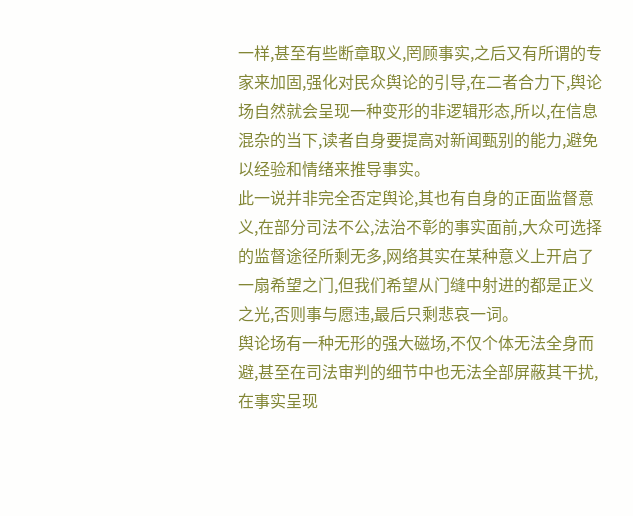一样,甚至有些断章取义,罔顾事实,之后又有所谓的专家来加固,强化对民众舆论的引导,在二者合力下,舆论场自然就会呈现一种变形的非逻辑形态,所以,在信息混杂的当下,读者自身要提高对新闻甄别的能力,避免以经验和情绪来推导事实。
此一说并非完全否定舆论,其也有自身的正面监督意义,在部分司法不公,法治不彰的事实面前,大众可选择的监督途径所剩无多,网络其实在某种意义上开启了一扇希望之门,但我们希望从门缝中射进的都是正义之光,否则事与愿违,最后只剩悲哀一词。
舆论场有一种无形的强大磁场,不仅个体无法全身而避,甚至在司法审判的细节中也无法全部屏蔽其干扰,在事实呈现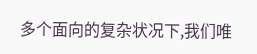多个面向的复杂状况下,我们唯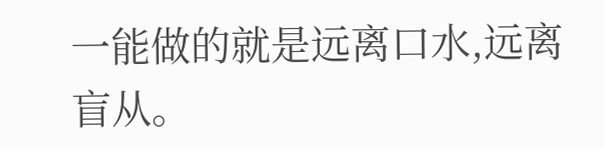一能做的就是远离口水,远离盲从。